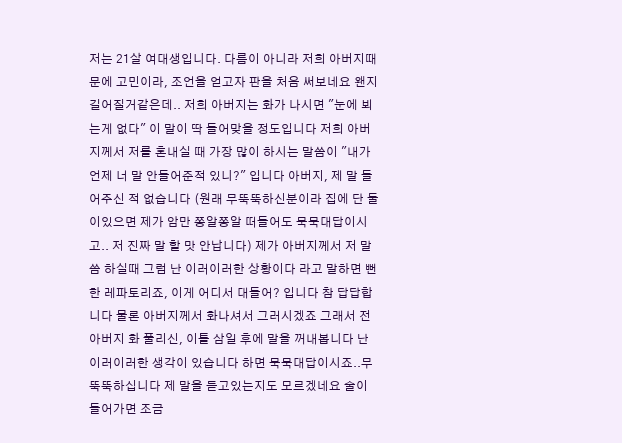저는 21살 여대생입니다. 다름이 아니라 저희 아버지때문에 고민이라, 조언을 얻고자 판을 처음 써보네요 왠지 길어질거같은데.. 저희 아버지는 화가 나시면 "눈에 뵈는게 없다" 이 말이 딱 들어맞을 정도입니다 저희 아버지께서 저를 혼내실 때 가장 많이 하시는 말씀이 "내가 언제 너 말 안들어준적 있니?" 입니다 아버지, 제 말 들어주신 적 없습니다 (원래 무뚝뚝하신분이라 집에 단 둘이있으면 제가 암만 쫑알쫑알 떠들어도 묵묵대답이시고.. 저 진짜 말 할 맛 안납니다) 제가 아버지께서 저 말씀 하실때 그럼 난 이러이러한 상황이다 라고 말하면 뻔한 레파토리죠, 이게 어디서 대들어? 입니다 참 답답합니다 물론 아버지께서 화나셔서 그러시겠죠 그래서 전 아버지 화 풀리신, 이틀 삼일 후에 말을 꺼내봅니다 난 이러이러한 생각이 있습니다 하면 묵묵대답이시죠..무뚝뚝하십니다 제 말을 듣고있는지도 모르겠네요 술이 들어가면 조금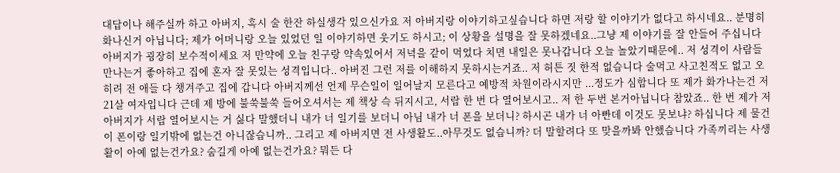대답이나 해주실까 하고 아버지, 혹시 술 한잔 하실생각 있으신가요 저 아버지랑 이야기하고싶습니다 하면 저랑 할 이야기가 없다고 하시네요.. 분명히 화나신거 아닙니다; 제가 어머니랑 오늘 있었던 일 이야기하면 웃기도 하시고; 이 상황을 설명을 잘 못하겠네요..그냥 제 이야기를 잘 안들어 주십니다 아버지가 굉장히 보수적이세요 저 만약에 오늘 친구랑 약속있어서 저녁을 같이 먹었다 치면 내일은 못나갑니다 오늘 놀았기때문에.. 저 성격이 사람들 만나는거 좋아하고 집에 혼자 잘 못있는 성격입니다.. 아버진 그런 저를 이해하지 못하시는거죠.. 저 허튼 짓 한적 없습니다 술먹고 사고친적도 없고 오히려 전 애들 다 챙겨주고 집에 갑니다 아버지께선 언제 무슨일이 일어날지 모른다고 예방적 차원이라시지만 ...정도가 심합니다 또 제가 화가나는건 저 21살 여자입니다 근데 제 방에 불쑥불쑥 들어오셔서는 제 책상 슥 뒤지시고, 서랍 한 번 다 열어보시고.. 저 한 두번 본거아닙니다 참았죠.. 한 번 제가 저 아버지가 서랍 열어보시는 거 싫다 말했더니 내가 너 일기를 보더니 아님 내가 너 폰을 보더니? 하시곤 내가 너 아빤데 이것도 못보냐? 하십니다 제 물건이 폰이랑 일기밖에 없는건 아니잖습니까.. 그리고 제 아버지면 전 사생활도..아무것도 없습니까? 더 말할려다 또 맞을까봐 안했습니다 가족끼리는 사생활이 아예 없는건가요? 숨길게 아예 없는건가요? 뭐든 다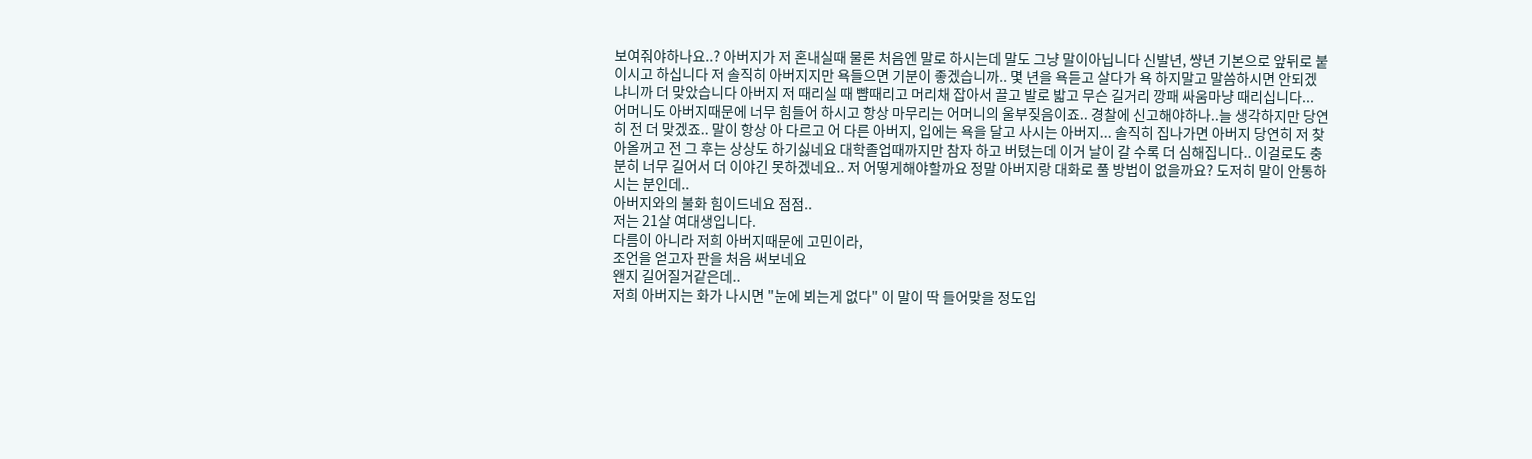보여줘야하나요..? 아버지가 저 혼내실때 물론 처음엔 말로 하시는데 말도 그냥 말이아닙니다 신발년, 썅년 기본으로 앞뒤로 붙이시고 하십니다 저 솔직히 아버지지만 욕들으면 기분이 좋겠습니까.. 몇 년을 욕듣고 살다가 욕 하지말고 말씀하시면 안되겠냐니까 더 맞았습니다 아버지 저 때리실 때 뺨때리고 머리채 잡아서 끌고 발로 밟고 무슨 길거리 깡패 싸움마냥 때리십니다... 어머니도 아버지때문에 너무 힘들어 하시고 항상 마무리는 어머니의 울부짖음이죠.. 경찰에 신고해야하나..늘 생각하지만 당연히 전 더 맞겠죠.. 말이 항상 아 다르고 어 다른 아버지, 입에는 욕을 달고 사시는 아버지... 솔직히 집나가면 아버지 당연히 저 찾아올꺼고 전 그 후는 상상도 하기싫네요 대학졸업때까지만 참자 하고 버텼는데 이거 날이 갈 수록 더 심해집니다.. 이걸로도 충분히 너무 길어서 더 이야긴 못하겠네요.. 저 어떻게해야할까요 정말 아버지랑 대화로 풀 방법이 없을까요? 도저히 말이 안통하시는 분인데..
아버지와의 불화 힘이드네요 점점..
저는 21살 여대생입니다.
다름이 아니라 저희 아버지때문에 고민이라,
조언을 얻고자 판을 처음 써보네요
왠지 길어질거같은데..
저희 아버지는 화가 나시면 "눈에 뵈는게 없다" 이 말이 딱 들어맞을 정도입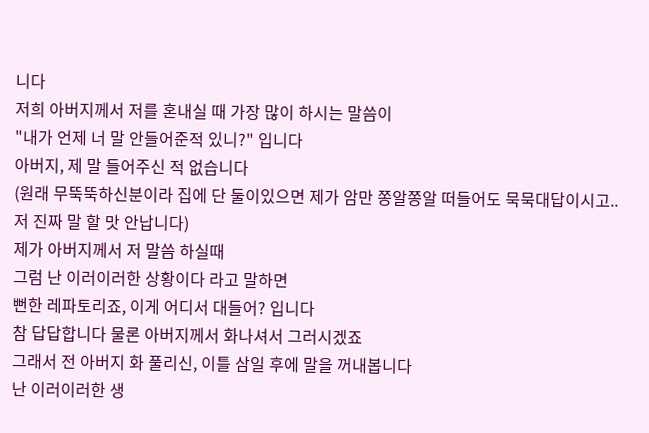니다
저희 아버지께서 저를 혼내실 때 가장 많이 하시는 말씀이
"내가 언제 너 말 안들어준적 있니?" 입니다
아버지, 제 말 들어주신 적 없습니다
(원래 무뚝뚝하신분이라 집에 단 둘이있으면 제가 암만 쫑알쫑알 떠들어도 묵묵대답이시고..
저 진짜 말 할 맛 안납니다)
제가 아버지께서 저 말씀 하실때
그럼 난 이러이러한 상황이다 라고 말하면
뻔한 레파토리죠, 이게 어디서 대들어? 입니다
참 답답합니다 물론 아버지께서 화나셔서 그러시겠죠
그래서 전 아버지 화 풀리신, 이틀 삼일 후에 말을 꺼내봅니다
난 이러이러한 생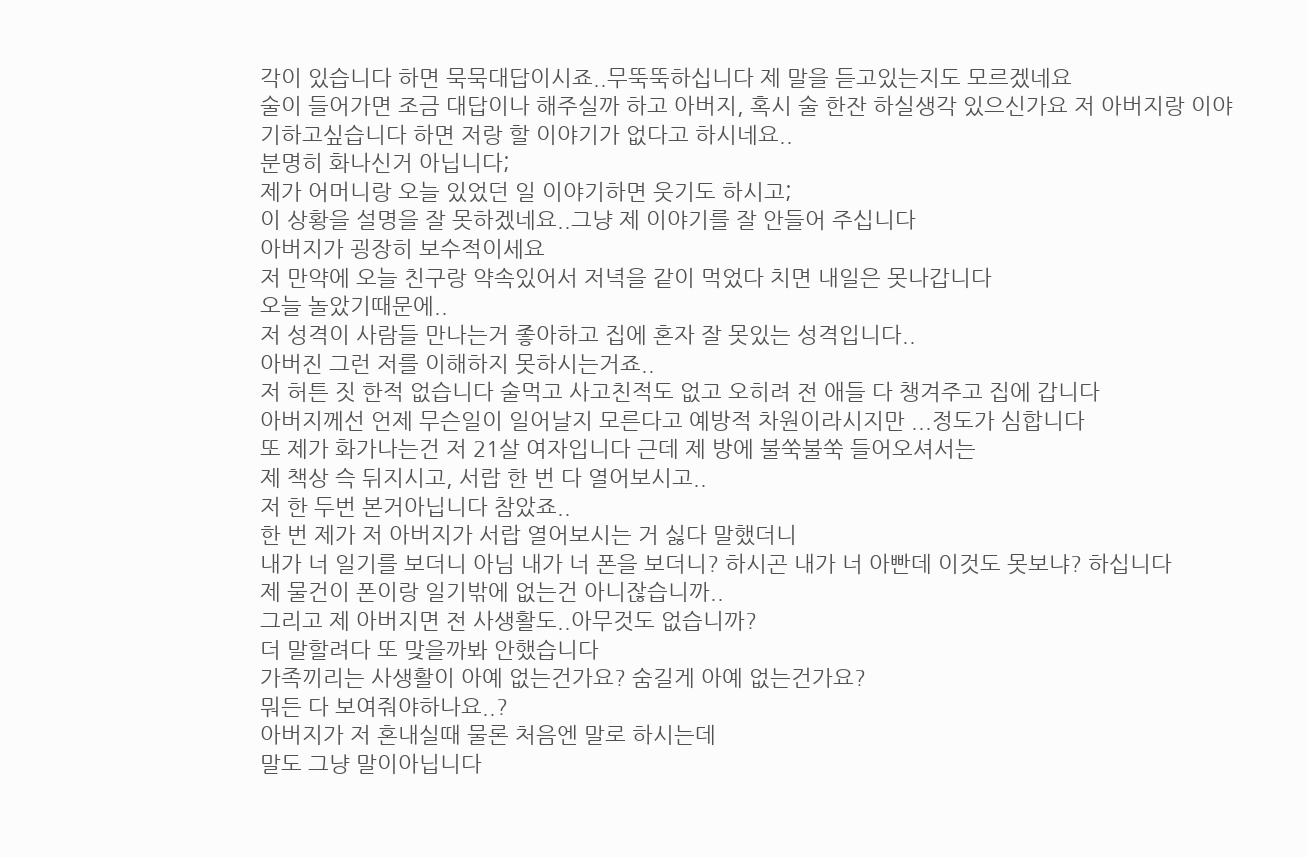각이 있습니다 하면 묵묵대답이시죠..무뚝뚝하십니다 제 말을 듣고있는지도 모르겠네요
술이 들어가면 조금 대답이나 해주실까 하고 아버지, 혹시 술 한잔 하실생각 있으신가요 저 아버지랑 이야기하고싶습니다 하면 저랑 할 이야기가 없다고 하시네요..
분명히 화나신거 아닙니다;
제가 어머니랑 오늘 있었던 일 이야기하면 웃기도 하시고;
이 상황을 설명을 잘 못하겠네요..그냥 제 이야기를 잘 안들어 주십니다
아버지가 굉장히 보수적이세요
저 만약에 오늘 친구랑 약속있어서 저녁을 같이 먹었다 치면 내일은 못나갑니다
오늘 놀았기때문에..
저 성격이 사람들 만나는거 좋아하고 집에 혼자 잘 못있는 성격입니다..
아버진 그런 저를 이해하지 못하시는거죠..
저 허튼 짓 한적 없습니다 술먹고 사고친적도 없고 오히려 전 애들 다 챙겨주고 집에 갑니다
아버지께선 언제 무슨일이 일어날지 모른다고 예방적 차원이라시지만 ...정도가 심합니다
또 제가 화가나는건 저 21살 여자입니다 근데 제 방에 불쑥불쑥 들어오셔서는
제 책상 슥 뒤지시고, 서랍 한 번 다 열어보시고..
저 한 두번 본거아닙니다 참았죠..
한 번 제가 저 아버지가 서랍 열어보시는 거 싫다 말했더니
내가 너 일기를 보더니 아님 내가 너 폰을 보더니? 하시곤 내가 너 아빤데 이것도 못보냐? 하십니다
제 물건이 폰이랑 일기밖에 없는건 아니잖습니까..
그리고 제 아버지면 전 사생활도..아무것도 없습니까?
더 말할려다 또 맞을까봐 안했습니다
가족끼리는 사생활이 아예 없는건가요? 숨길게 아예 없는건가요?
뭐든 다 보여줘야하나요..?
아버지가 저 혼내실때 물론 처음엔 말로 하시는데
말도 그냥 말이아닙니다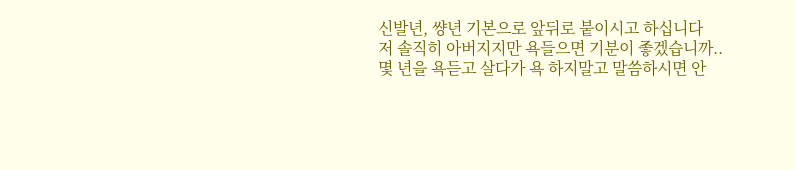신발년, 썅년 기본으로 앞뒤로 붙이시고 하십니다
저 솔직히 아버지지만 욕들으면 기분이 좋겠습니까..
몇 년을 욕듣고 살다가 욕 하지말고 말씀하시면 안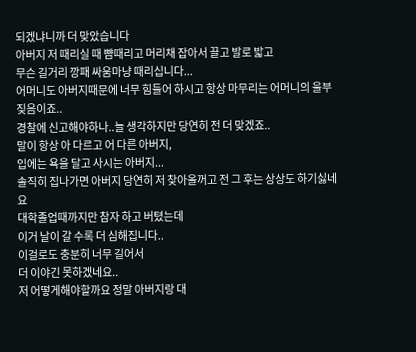되겠냐니까 더 맞았습니다
아버지 저 때리실 때 뺨때리고 머리채 잡아서 끌고 발로 밟고
무슨 길거리 깡패 싸움마냥 때리십니다...
어머니도 아버지때문에 너무 힘들어 하시고 항상 마무리는 어머니의 울부짖음이죠..
경찰에 신고해야하나..늘 생각하지만 당연히 전 더 맞겠죠..
말이 항상 아 다르고 어 다른 아버지,
입에는 욕을 달고 사시는 아버지...
솔직히 집나가면 아버지 당연히 저 찾아올꺼고 전 그 후는 상상도 하기싫네요
대학졸업때까지만 참자 하고 버텼는데
이거 날이 갈 수록 더 심해집니다..
이걸로도 충분히 너무 길어서
더 이야긴 못하겠네요..
저 어떻게해야할까요 정말 아버지랑 대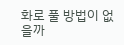화로 풀 방법이 없을까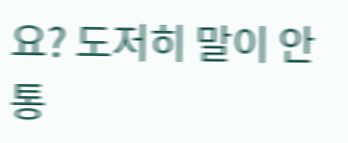요? 도저히 말이 안통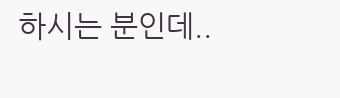하시는 분인데..